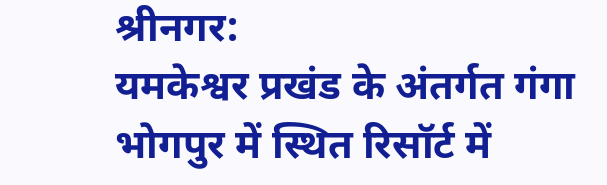श्रीनगर:
यमकेश्वर प्रखंड के अंतर्गत गंगा भोगपुर में स्थित रिसॉर्ट में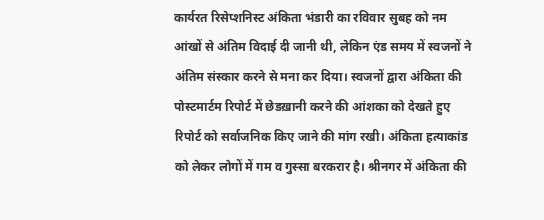कार्यरत रिसेप्शनिस्ट अंकिता भंडारी का रविवार सुबह को नम आंखों से अंतिम विदाई दी जानी थी, लेकिन एंड समय में स्वजनों ने अंतिम संस्कार करने से मना कर दिया। स्वजनों द्वारा अंकिता की पोस्टमार्टम रिपोर्ट में छेडख़ानी करने की आंशका को देखते हुए रिपोर्ट को सर्वाजनिक किए जाने की मांग रखी। अंकिता हत्याकांड को लेकर लोगों में गम व गुस्सा बरकरार है। श्रीनगर में अंकिता की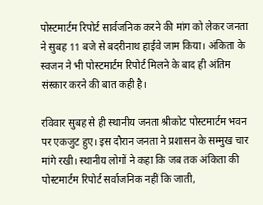पोस्टमार्टम रिपोर्ट सार्वजनिक करने की मांग को लेकर जनता ने सुबह 11 बजे से बदरीनाथ हाईवे जाम किया। अंकिता के स्वजन ने भी पोस्टमार्टम रिपोर्ट मिलने के बाद ही अंतिम संस्कार करने की बात कही है।

रविवार सुबह से ही स्थानीय जनता श्रीकोट पोस्टमार्टम भवन पर एकजुट हुए। इस दौरान जनता ने प्रशासन के सम्मुख चार मांगे रखी। स्थानीय लोगों ने कहा कि जब तक अंकिता की पोस्टमार्टम रिपोर्ट सर्वाजनिक नहीं कि जाती,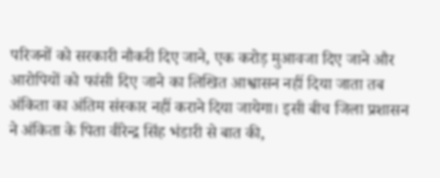परिजनों को सरकारी नौकरी दिए जाने, एक करोड़ मुआवजा दिए जाने और आरोपियों को फांसी दिए जाने का लिखित आश्वासन नहीं दिया जाता तब अंकिता का अंतिम संस्कार नहीं कराने दिया जायेगा। इसी बीच जिला प्रशासन ने अंकिता के पिता वीरेन्द्र सिंह भंडारी से बात की,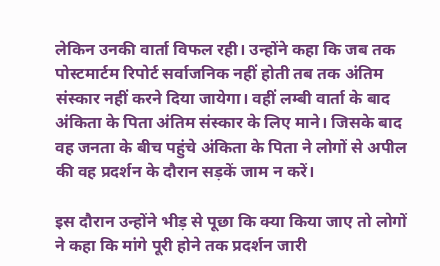लेकिन उनकी वार्ता विफल रही। उन्होंने कहा कि जब तक पोस्टमार्टम रिपोर्ट सर्वाजनिक नहीं होती तब तक अंतिम संस्कार नहीं करने दिया जायेगा। वहीं लम्बी वार्ता के बाद अंकिता के पिता अंतिम संस्कार के लिए माने। जिसके बाद वह जनता के बीच पहुंचे अंकिता के पिता ने लोगों से अपील की वह प्रदर्शन के दौरान सड़कें जाम न करें।

इस दौरान उन्होंने भीड़ से पूछा कि क्या किया जाए तो लोगों ने कहा कि मांगे पूरी होने तक प्रदर्शन जारी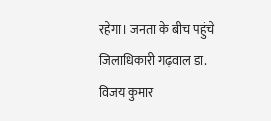रहेगा। जनता के बीच पहुंचे जिलाधिकारी गढ़वाल डा. विजय कुमार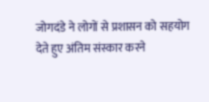जोगदंडे ने लोगों से प्रशासन को सहयोग देते हुए अंतिम संस्कार करने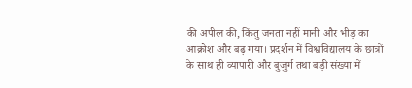की अपील की, किंतु जनता नहीं मानी और भीड़ का आक्रोश और बढ़ गया। प्रदर्शन में विश्वविद्यालय के छात्रों के साथ ही व्यापारी और बुजुर्ग तथा बड़ी संख्या में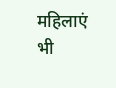महिलाएं भी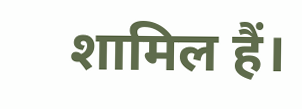शामिल हैं।